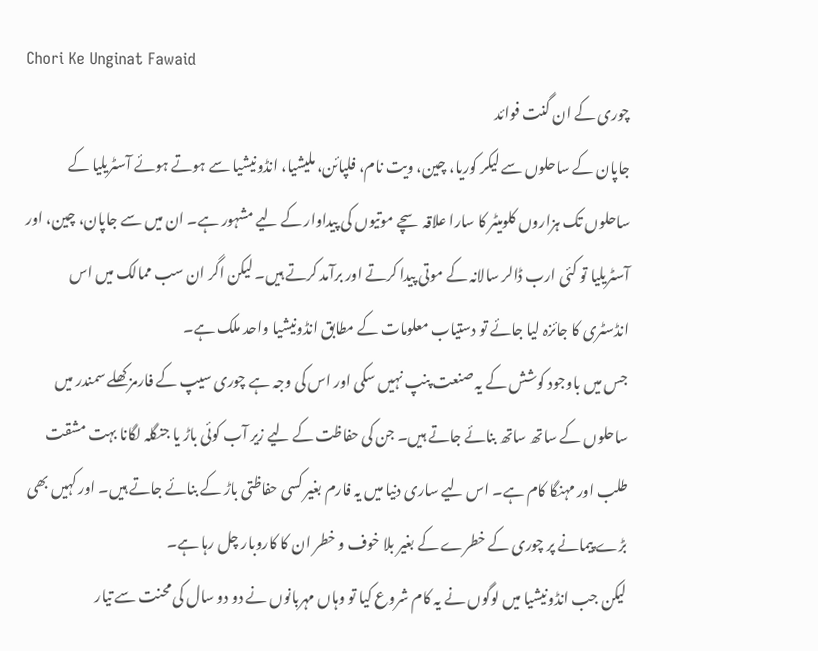Chori Ke Unginat Fawaid
چوری کے ان گنت فوائد
جاپان کے ساحلوں سے لیکر کوریا، چین، ویت نام، فلپائن، ملیشیا، انڈونیشیا سے ہوتے ہوئے آسٹریلیا کے ساحلوں تک ہزاروں کلومیٹر کا سارا علاقہ سچے موتیوں کی پیداوار کے لیے مشہور ہے۔ ان میں سے جاپان، چین، اور آسٹریلیا تو کئی ارب ڈالر سالانہ کے موتی پیدا کرتے اور برآمد کرتے ہیں۔ لیکن اگر ان سب ممالک میں اس انڈسٹری کا جائزہ لیا جائے تو دستیاب معلومات کے مطابق انڈونیشیا واحد ملک ہے۔
جس میں باوجود کوشش کے یہ صنعت پنپ نہیں سکی اور اس کی وجہ ہے چوری سیپ کے فارمز کھلے سمندر میں ساحلوں کے ساتھ ساتھ بنائے جاتے ہیں۔ جن کی حفاظت کے لیے زیر آب کوئی باڑ یا جنگلہ لگانا بہت مشقت طلب اور مہنگا کام ہے۔ اس لیے ساری دنیا میں یہ فارم بغیر کسی حفاظتی باڑ کے بنائے جاتے ہیں۔ اور کہیں بھی بڑے پیمانے پر چوری کے خطرے کے بغیر بلا خوف و خطر ان کا کاروبار چل رہا ہے۔
لیکن جب انڈونیشیا میں لوگوں نے یہ کام شروع کیا تو وہاں مہربانوں نے دو دو سال کی محنت سے تیار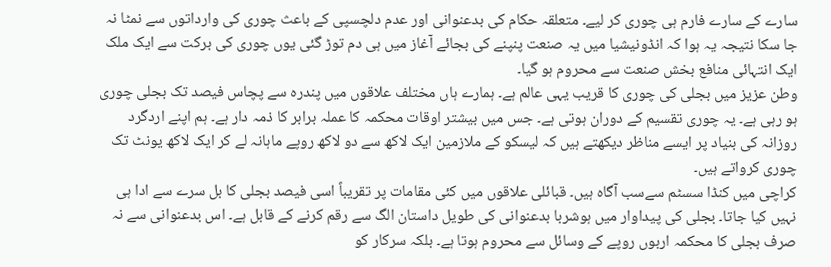سارے کے سارے فارم ہی چوری کر لیے۔ متعلقہ حکام کی بدعنوانی اور عدم دلچسپی کے باعث چوری کی وارداتوں سے نمٹا نہ جا سکا نتیجہ یہ ہوا کہ انڈونیشیا میں یہ صنعت پنپنے کی بجائے آغاز میں ہی دم توڑ گئی یوں چوری کی برکت سے ایک ملک ایک انتہائی منافع بخش صنعت سے محروم ہو گیا۔
وطن عزیز میں بجلی کی چوری کا قریب یہی عالم ہے۔ ہمارے ہاں مختلف علاقوں میں پندرہ سے پچاس فیصد تک بجلی چوری ہو رہی ہے۔ یہ چوری تقسیم کے دوران ہوتی ہے۔ جس میں بیشتر اوقات محکمہ کا عملہ برابر کا ذمہ دار ہے۔ ہم اپنے اردگرد روزانہ کی بنیاد پر ایسے مناظر دیکھتے ہیں کہ لیسکو کے ملازمین ایک لاکھ سے دو لاکھ روپے ماہانہ لے کر ایک لاکھ یونٹ تک چوری کرواتے ہیں۔
کراچی میں کنڈا سسٹم سےسب آگاہ ہیں۔ قبائلی علاقوں میں کئی مقامات پر تقریباً اسی فیصد بجلی کا بل سرے سے ادا ہی نہیں کیا جاتا۔ بجلی کی پیداوار میں ہوشربا بدعنوانی کی طویل داستان الگ سے رقم کرنے کے قابل ہے۔ اس بدعنوانی سے نہ صرف بجلی کا محکمہ اربوں روپے کے وسائل سے محروم ہوتا ہے۔ بلکہ سرکار کو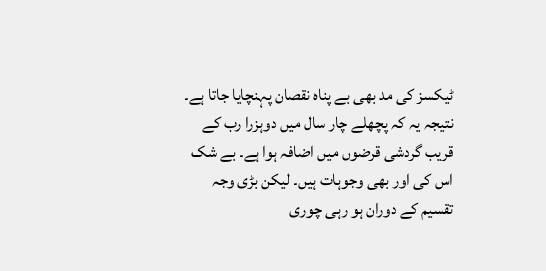ٹیکسز کی مد بھی بے پناہ نقصان پہنچایا جاتا ہے۔
نتیجہ یہ کہ پچھلے چار سال میں دوہزرا رب کے قریب گردشی قرضوں میں اضافہ ہوا ہے۔ بے شک اس کی اور بھی وجوہات ہیں۔ لیکن بڑی وجہ تقسیم کے دوران ہو رہی چوری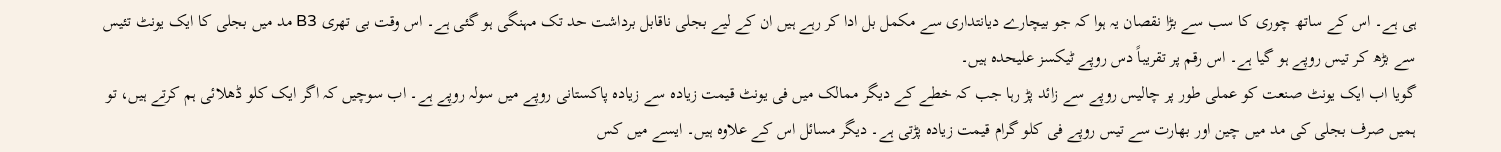ہی ہے۔ اس کے ساتھ چوری کا سب سے بڑا نقصان یہ ہوا کہ جو بیچارے دیانتداری سے مکمل بل ادا کر رہے ہیں ان کے لیے بجلی ناقابل برداشت حد تک مہنگی ہو گئی ہے۔ اس وقت بی تھری B3 مد میں بجلی کا ایک یونٹ تئیس سے بڑھ کر تیس روپے ہو گیا ہے۔ اس رقم پر تقریباً دس روپے ٹیکسز علیحدہ ہیں۔
گویا اب ایک یونٹ صنعت کو عملی طور پر چالیس روپے سے زائد پڑ رہا جب کہ خطے کے دیگر ممالک میں فی یونٹ قیمت زیادہ سے زیادہ پاکستانی روپے میں سولہ روپے ہے۔ اب سوچیں کہ اگر ایک کلو ڈھلائی ہم کرتے ہیں، تو ہمیں صرف بجلی کی مد میں چین اور بھارت سے تیس روپے فی کلو گرام قیمت زیادہ پڑتی ہے۔ دیگر مسائل اس کے علاوہ ہیں۔ ایسے میں کس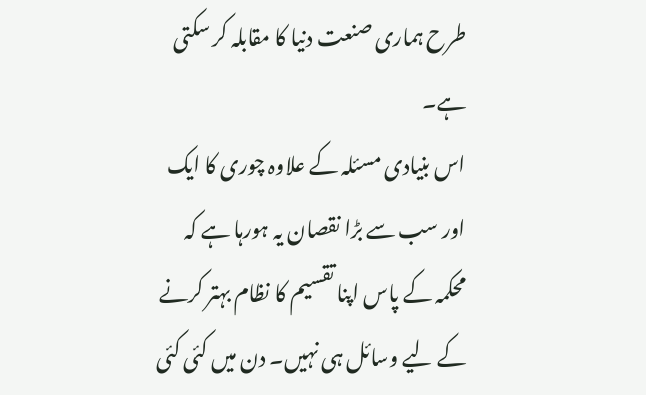طرح ہماری صنعت دنیا کا مقابلہ کر سکتی ہے۔
اس بنیادی مسئلہ کے علاوہ چوری کا ایک اور سب سے بڑا نقصان یہ ہورہا ہے کہ محکمہ کے پاس اپنا تقسیم کا نظام بہتر کرنے کے لیے وسائل ہی نہیں۔ دن میں کئی کئی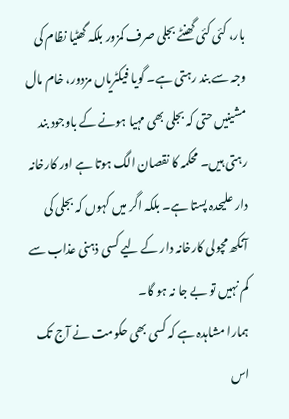بار، کئی کئی گھنٹے بجلی صرف کمزور بلکہ گھٹیا نظام کی وجہ سے بند رہتی ہے۔ گویا فیکٹریاں مزدور، خام مال مشینیں حتی کہ بجلی بھی مہیا ہونے کے باوجود بند رہتی ہیں۔ محکمہ کا نقصان الگ ہوتا ہے اور کارخانہ دار علیحدہ پستا ہے۔ بلکہ اگر میں کہوں کہ بجلی کی آنکھ مچولی کارخانہ دار کے لیے کسی ذہنی عذاب سے کم نہیں تو بے جا نہ ہو گا۔
ہمارا مشاہدہ ہے کہ کسی بھی حکومت نے آج تک اس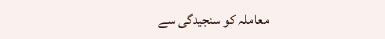معاملہ کو سنجیدگی سے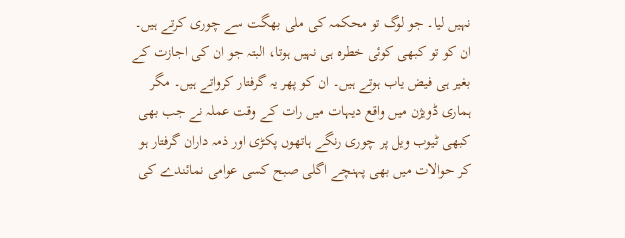نہیں لیا۔ جو لوگ تو محکمہ کی ملی بھگت سے چوری کرتے ہیں۔ ان کو تو کبھی کوئی خطرہ ہی نہیں ہوتا، البتہ جو ان کی اجازت کے بغیر ہی فیض یاب ہوتے ہیں۔ ان کو پھر یہ گرفتار کرواتے ہیں۔ مگر ہماری ڈویژن میں واقع دیہات میں رات کے وقت عملہ نے جب بھی کبھی ٹیوب ویل پر چوری رنگے ہاتھوں پکڑی اور ذمہ داران گرفتار ہو کر حوالات میں بھی پہنچے اگلی صبح کسی عوامی نمائندے کی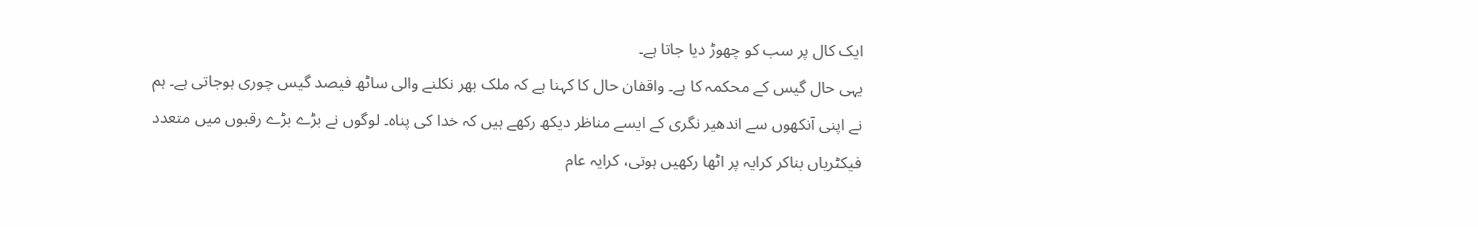ایک کال پر سب کو چھوڑ دیا جاتا ہے۔
یہی حال گیس کے محکمہ کا ہے۔ واقفان حال کا کہنا ہے کہ ملک بھر نکلنے والی ساٹھ فیصد گیس چوری ہوجاتی ہے۔ ہم نے اپنی آنکھوں سے اندھیر نگری کے ایسے مناظر دیکھ رکھے ہیں کہ خدا کی پناہ۔ لوگوں نے بڑے بڑے رقبوں میں متعدد فیکٹریاں بناکر کرایہ پر اٹھا رکھیں ہوتی، کرایہ عام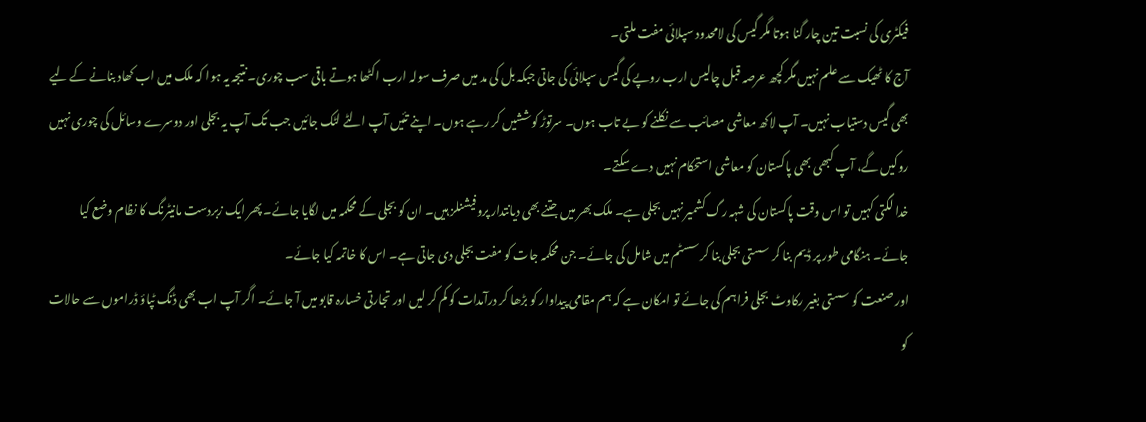فیکٹری کی نسبت تین چار گنا ہوتا مگر گیس کی لامحدود سپلائی مفت ملتی۔
آج کا ٹھیک سے علم نہیں مگر کچھ عرصہ قبل چالیس ارب روپے کی گیس سپلائی کی جاتی جبکہ بل کی مد میں صرف سولہ ارب اکٹھا ہوتے باقی سب چوری۔ نتیجہ یہ ہوا کہ ملک میں اب کھاد بنانے کے لیے بھی گیس دستیاب نہیں۔ آپ لاکھ معاشی مصائب سے نکلنے کو بے تاب ہوں۔ سرتوڑ کوششیں کر رہے ہوں۔ اپنے تئیں آپ الٹے لٹک جائیں جب تک آپ یہ بجلی اور دوسرے وسائل کی چوری نہیں روکیں گے، آپ کبھی بھی پاکستان کو معاشی استحکام نہیں دے سکتے۔
خدا لگتی کہیں تو اس وقت پاکستان کی شہہ رگ کشمیر نہیں بجلی ہے۔ ملک بھر میں جتنے بھی دیانتدار پروفیشنلز ہیں۔ ان کو بجلی کے محکمہ میں لگایا جائے۔ پھر ایک زبردست مانیٹرنگ کا نظام وضع کیا جائے۔ ہنگامی طور پر ڈیم بنا کر سستی بجلی بنا کر سسٹم میں شامل کی جائے۔ جن محکمہ جات کو مفت بجلی دی جاتی ہے۔ اس کا خاتمہ کیا جائے۔
اور صنعت کو سستی بغیر رکاوٹ بجلی فراہم کی جائے تو امکان ہے کہ ہم مقامی پیداوار کو بڑھا کر درآمدات کو کم کر لیں اور تجارتی خسارہ قابو میں آ جائے۔ اگر آپ اب بھی ڈنگ ٹپاؤ ڈراموں سے حالات کو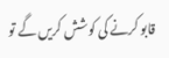قابو کرنے کی کوشش کریں گے تو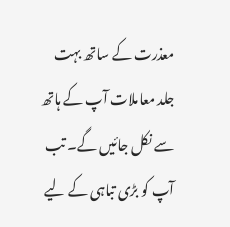معذرت کے ساتھ بہت جلد معاملات آپ کے ہاتھ سے نکل جائیں گے۔ تب آپ کو بڑی تباہی کے لیے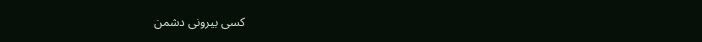کسی بیرونی دشمن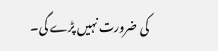کی ضرورت نہیں پڑے گی۔